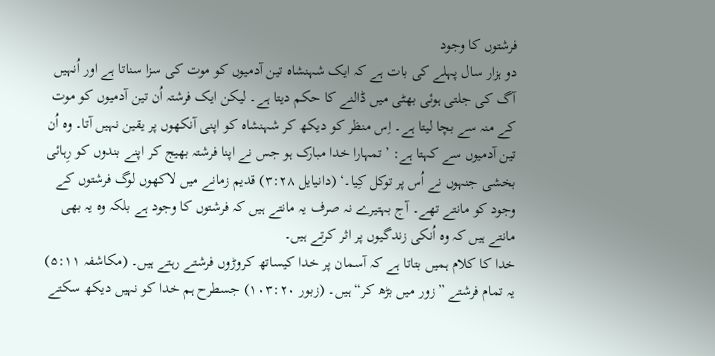فرشتوں کا وجود
دو ہزار سال پہلے کی بات ہے کہ ایک شہنشاہ تین آدمیوں کو موت کی سزا سناتا ہے اور اُنہیں آگ کی جلتی ہوئی بھٹی میں ڈالنے کا حکم دیتا ہے۔ لیکن ایک فرشتہ اُن تین آدمیوں کو موت کے منہ سے بچا لیتا ہے۔ اِس منظر کو دیکھ کر شہنشاہ کو اپنی آنکھوں پر یقین نہیں آتا۔ وہ اُن تین آدمیوں سے کہتا ہے: ’تمہارا خدا مبارک ہو جس نے اپنا فرشتہ بھیج کر اپنے بندوں کو رِہائی بخشی جنہوں نے اُس پر توکل کِیا۔‘ (دانیایل ۳:۲۸) قدیم زمانے میں لاکھوں لوگ فرشتوں کے وجود کو مانتے تھے۔ آج بہتیرے نہ صرف یہ مانتے ہیں کہ فرشتوں کا وجود ہے بلکہ وہ یہ بھی مانتے ہیں کہ وہ اُنکی زندگیوں پر اثر کرتے ہیں۔
خدا کا کلام ہمیں بتاتا ہے کہ آسمان پر خدا کیساتھ کروڑوں فرشتے رہتے ہیں۔ (مکاشفہ ۵:۱۱) یہ تمام فرشتے ”زور میں بڑھ کر“ ہیں۔ (زبور ۱۰۳:۲۰) جسطرح ہم خدا کو نہیں دیکھ سکتے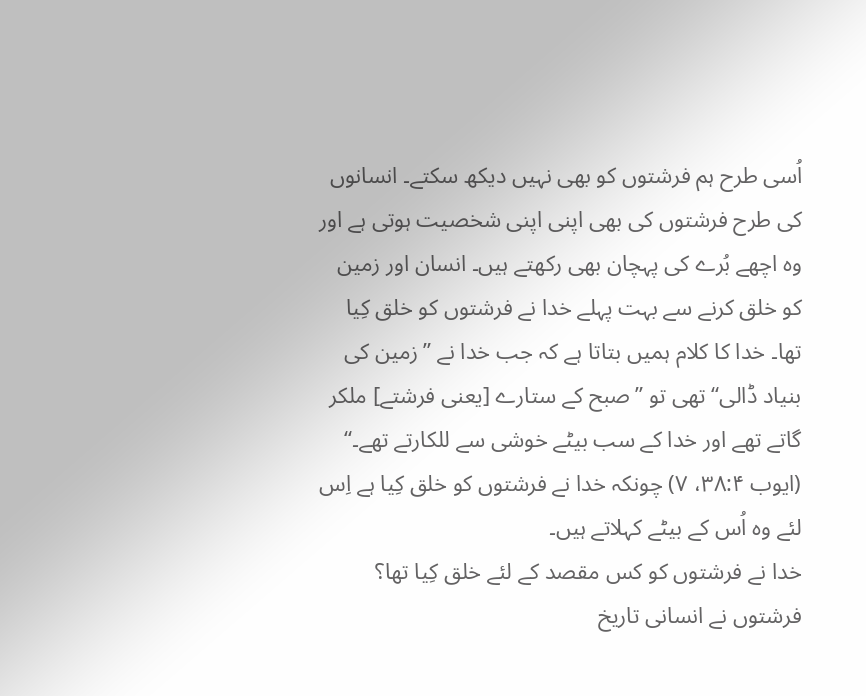اُسی طرح ہم فرشتوں کو بھی نہیں دیکھ سکتے۔ انسانوں کی طرح فرشتوں کی بھی اپنی اپنی شخصیت ہوتی ہے اور وہ اچھے بُرے کی پہچان بھی رکھتے ہیں۔ انسان اور زمین کو خلق کرنے سے بہت پہلے خدا نے فرشتوں کو خلق کِیا تھا۔ خدا کا کلام ہمیں بتاتا ہے کہ جب خدا نے ”زمین کی بنیاد ڈالی“ تھی تو ”صبح کے ستارے [یعنی فرشتے] ملکر گاتے تھے اور خدا کے سب بیٹے خوشی سے للکارتے تھے۔“ (ایوب ۳۸:۴، ۷) چونکہ خدا نے فرشتوں کو خلق کِیا ہے اِس لئے وہ اُس کے بیٹے کہلاتے ہیں۔
خدا نے فرشتوں کو کس مقصد کے لئے خلق کِیا تھا؟ فرشتوں نے انسانی تاریخ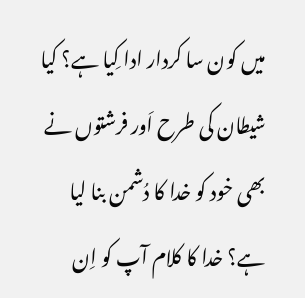میں کون سا کردار ادا کِیا ہے؟ کیا شیطان کی طرح اَور فرشتوں نے بھی خود کو خدا کا دُشمن بنا لیا ہے؟ خدا کا کلام آپ کو اِن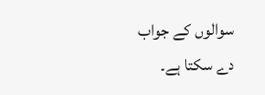سوالوں کے جواب دے سکتا ہے۔